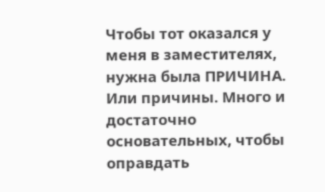Чтобы тот оказался у меня в заместителях, нужна была ПРИЧИНА. Или причины. Много и достаточно основательных, чтобы оправдать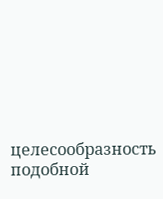целесообразность подобной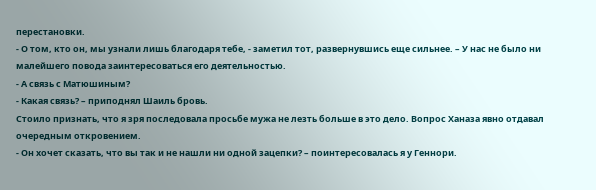перестановки.
- О том, кто он, мы узнали лишь благодаря тебе, - заметил тот, развернувшись еще сильнее. – У нас не было ни малейшего повода заинтересоваться его деятельностью.
- А связь с Матюшиным?
- Какая связь? – приподнял Шаиль бровь.
Стоило признать, что я зря последовала просьбе мужа не лезть больше в это дело. Вопрос Ханаза явно отдавал очередным откровением.
- Он хочет сказать, что вы так и не нашли ни одной зацепки? – поинтересовалась я у Геннори.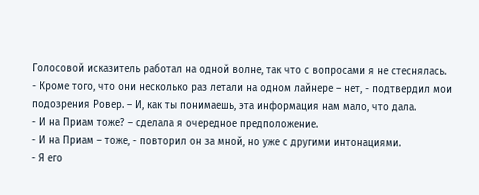Голосовой исказитель работал на одной волне, так что с вопросами я не стеснялась.
- Кроме того, что они несколько раз летали на одном лайнере – нет, - подтвердил мои подозрения Ровер. – И, как ты понимаешь, эта информация нам мало, что дала.
- И на Приам тоже? – сделала я очередное предположение.
- И на Приам – тоже, - повторил он за мной, но уже с другими интонациями.
- Я его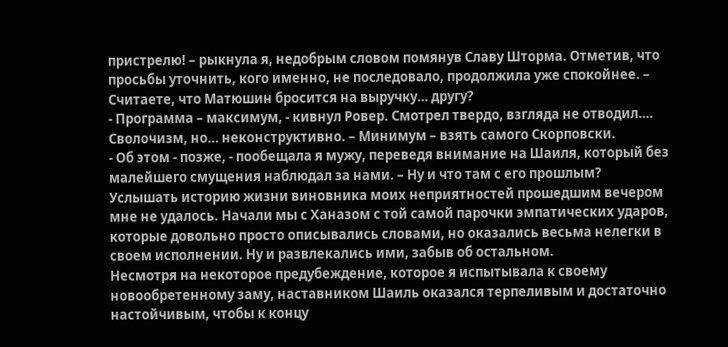пристрелю! – рыкнула я, недобрым словом помянув Славу Шторма. Отметив, что просьбы уточнить, кого именно, не последовало, продолжила уже спокойнее. – Считаете, что Матюшин бросится на выручку… другу?
- Программа – максимум, - кивнул Ровер. Смотрел твердо, взгляда не отводил…. Сволочизм, но… неконструктивно. – Минимум – взять самого Скорповски.
- Об этом - позже, - пообещала я мужу, переведя внимание на Шаиля, который без малейшего смущения наблюдал за нами. – Ну и что там с его прошлым?
Услышать историю жизни виновника моих неприятностей прошедшим вечером мне не удалось. Начали мы с Ханазом с той самой парочки эмпатических ударов, которые довольно просто описывались словами, но оказались весьма нелегки в своем исполнении. Ну и развлекались ими, забыв об остальном.
Несмотря на некоторое предубеждение, которое я испытывала к своему новообретенному заму, наставником Шаиль оказался терпеливым и достаточно настойчивым, чтобы к концу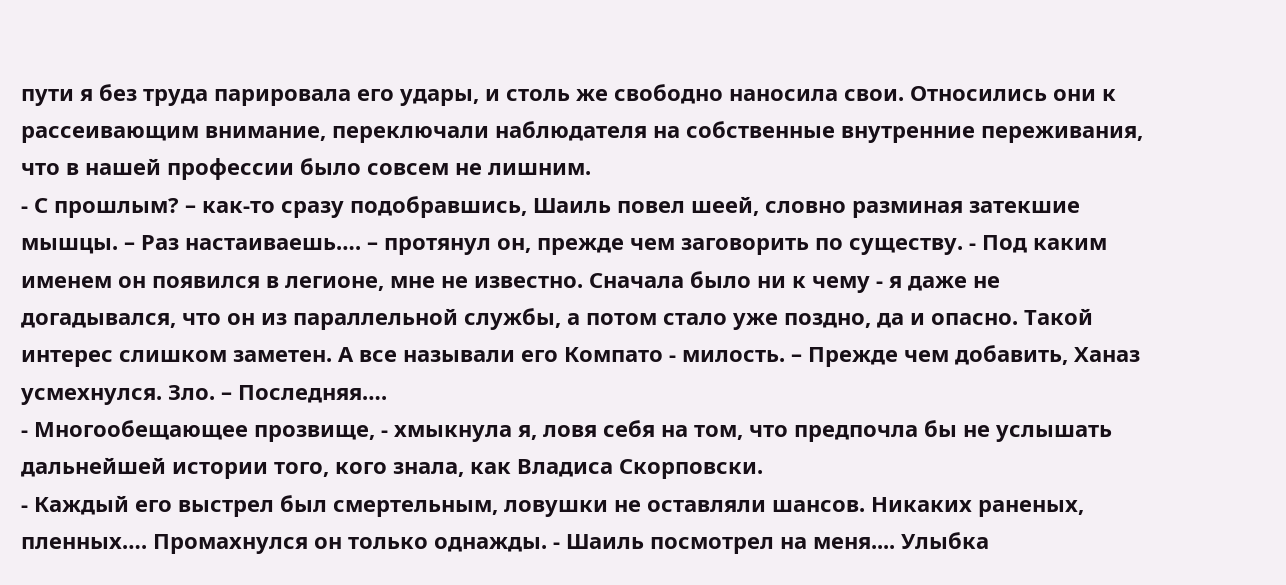пути я без труда парировала его удары, и столь же свободно наносила свои. Относились они к рассеивающим внимание, переключали наблюдателя на собственные внутренние переживания, что в нашей профессии было совсем не лишним.
- С прошлым? – как-то сразу подобравшись, Шаиль повел шеей, словно разминая затекшие мышцы. – Раз настаиваешь…. – протянул он, прежде чем заговорить по существу. - Под каким именем он появился в легионе, мне не известно. Сначала было ни к чему - я даже не догадывался, что он из параллельной службы, а потом стало уже поздно, да и опасно. Такой интерес слишком заметен. А все называли его Компато - милость. – Прежде чем добавить, Ханаз усмехнулся. Зло. – Последняя….
- Многообещающее прозвище, - хмыкнула я, ловя себя на том, что предпочла бы не услышать дальнейшей истории того, кого знала, как Владиса Скорповски.
- Каждый его выстрел был смертельным, ловушки не оставляли шансов. Никаких раненых, пленных…. Промахнулся он только однажды. - Шаиль посмотрел на меня.... Улыбка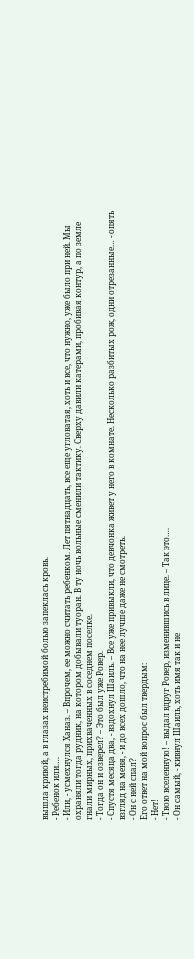вышла кривой, а в глазах неистребимой болью запеклась кровь.
- Ребенок или….
- Или, - усмехнулся Ханаз. – Впрочем, ее можно считать ребенком. Лет пятнадцать, все еще угловатая, хоть и все, что нужно, уже было при ней. Мы охраняли тогда рудник, на котором добывали туоран. В ту ночь вольные сменили тактику. Сверху давили катерами, пробивая контур, а по земле гнали мирных, прихваченных в соседнем поселке.
- Тогда он и озверел? – Это был уже Ровер.
- Спустя месяца два, - вздохнул Шаиль. – Все уже привыкли, что девчонка живет у него в комнате. Несколько разбитых рож, одни отрезанные… - опять взгляд на меня, - и до всех дошло, что на нее лучше даже не смотреть.
- Он с ней спал?
Его ответ на мой вопрос был твердым:
- Нет!
- Твою вселенную! – выдал вдруг Ровер, изменившись в лице. – Так это….
- Он самый, - кивнул Шаиль, хоть имя так и не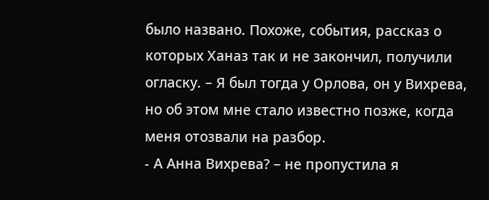было названо. Похоже, события, рассказ о которых Ханаз так и не закончил, получили огласку. – Я был тогда у Орлова, он у Вихрева, но об этом мне стало известно позже, когда меня отозвали на разбор.
- А Анна Вихрева? – не пропустила я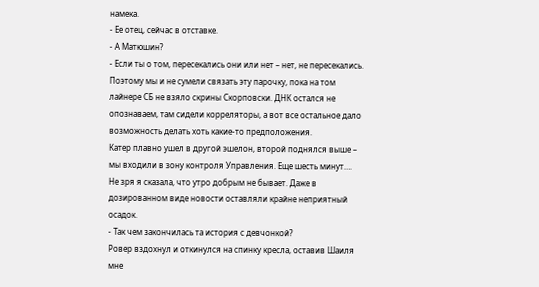намека.
- Ее отец, сейчас в отставке.
- А Матюшин?
- Если ты о том, пересекались они или нет – нет, не пересекались. Поэтому мы и не сумели связать эту парочку, пока на том лайнере СБ не взяло скрины Скорповски. ДНК остался не опознаваем, там сидели корреляторы, а вот все остальное дало возможность делать хоть какие-то предположения.
Катер плавно ушел в другой эшелон, второй поднялся выше – мы входили в зону контроля Управления. Еще шесть минут….
Не зря я сказала, что утро добрым не бывает. Даже в дозированном виде новости оставляли крайне неприятный осадок.
- Так чем закончилась та история с девчонкой?
Ровер вздохнул и откинулся на спинку кресла, оставив Шаиля мне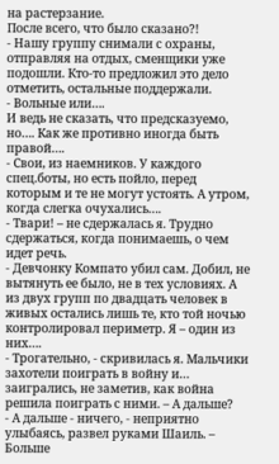на растерзание.
После всего, что было сказано?!
- Нашу группу снимали с охраны, отправляя на отдых, сменщики уже подошли. Кто-то предложил это дело отметить, остальные поддержали.
- Вольные или….
И ведь не сказать, что предсказуемо, но…. Как же противно иногда быть правой….
- Свои, из наемников. У каждого спец.боты, но есть пойло, перед которым и те не могут устоять. А утром, когда слегка очухались….
- Твари! – не сдержалась я. Трудно сдержаться, когда понимаешь, о чем идет речь.
- Девчонку Компато убил сам. Добил, не вытянуть ее было, не в тех условиях. А из двух групп по двадцать человек в живых остались лишь те, кто той ночью контролировал периметр. Я – один из них….
- Трогательно, - скривилась я. Мальчики захотели поиграть в войну и… заигрались, не заметив, как война решила поиграть с ними. – А дальше?
- А дальше - ничего, - неприятно улыбаясь, развел руками Шаиль. – Больше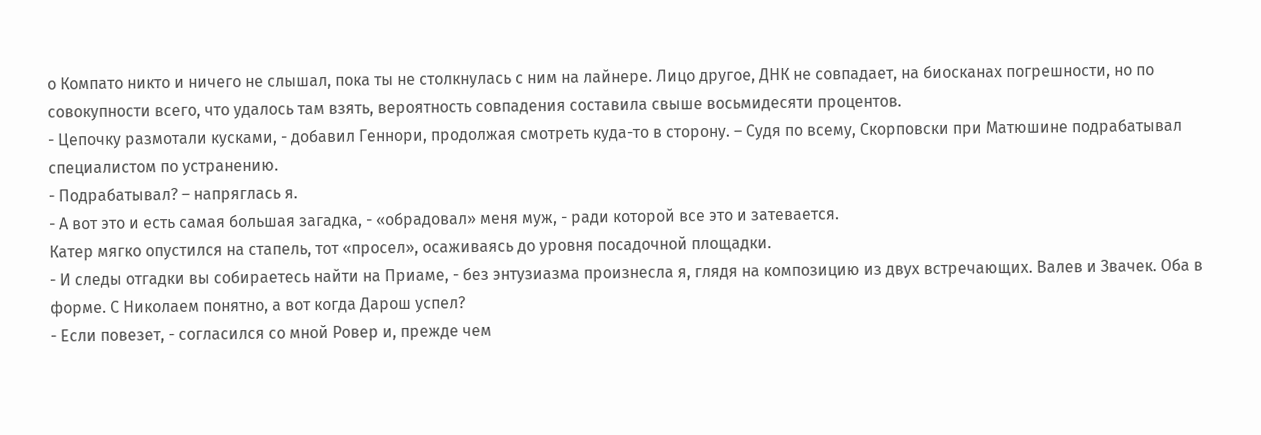о Компато никто и ничего не слышал, пока ты не столкнулась с ним на лайнере. Лицо другое, ДНК не совпадает, на биосканах погрешности, но по совокупности всего, что удалось там взять, вероятность совпадения составила свыше восьмидесяти процентов.
- Цепочку размотали кусками, - добавил Геннори, продолжая смотреть куда-то в сторону. – Судя по всему, Скорповски при Матюшине подрабатывал специалистом по устранению.
- Подрабатывал? – напряглась я.
- А вот это и есть самая большая загадка, - «обрадовал» меня муж, - ради которой все это и затевается.
Катер мягко опустился на стапель, тот «просел», осаживаясь до уровня посадочной площадки.
- И следы отгадки вы собираетесь найти на Приаме, - без энтузиазма произнесла я, глядя на композицию из двух встречающих. Валев и Звачек. Оба в форме. С Николаем понятно, а вот когда Дарош успел?
- Если повезет, - согласился со мной Ровер и, прежде чем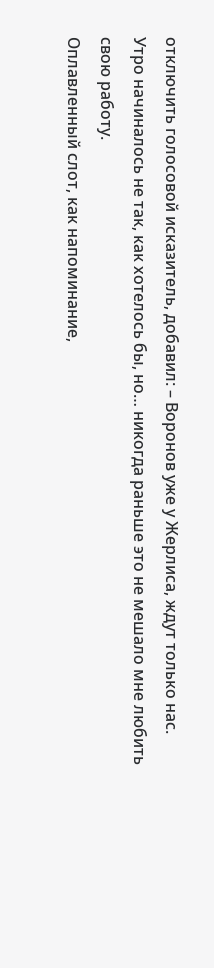отключить голосовой исказитель, добавил: – Воронов уже у Жерлиса, ждут только нас.
Утро начиналось не так, как хотелось бы, но… никогда раньше это не мешало мне любить свою работу.
Оплавленный слот, как напоминание,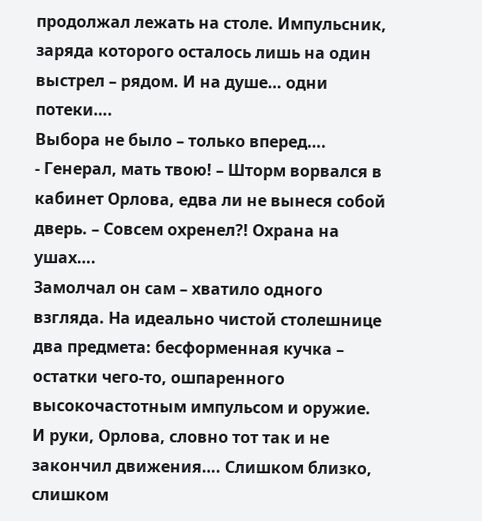продолжал лежать на столе. Импульсник, заряда которого осталось лишь на один выстрел – рядом. И на душе… одни потеки….
Выбора не было – только вперед….
- Генерал, мать твою! – Шторм ворвался в кабинет Орлова, едва ли не вынеся собой дверь. – Совсем охренел?! Охрана на ушах….
Замолчал он сам – хватило одного взгляда. На идеально чистой столешнице два предмета: бесформенная кучка – остатки чего-то, ошпаренного высокочастотным импульсом и оружие. И руки, Орлова, словно тот так и не закончил движения…. Слишком близко, слишком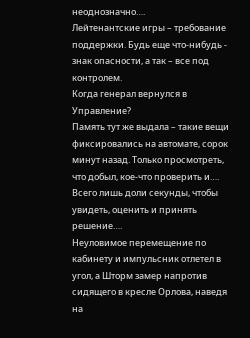неоднозначно….
Лейтенантские игры – требование поддержки. Будь еще что-нибудь - знак опасности, а так – все под контролем.
Когда генерал вернулся в Управление?
Память тут же выдала – такие вещи фиксировались на автомате, сорок минут назад. Только просмотреть, что добыл, кое-что проверить и….
Всего лишь доли секунды, чтобы увидеть, оценить и принять решение….
Неуловимое перемещение по кабинету и импульсник отлетел в угол, а Шторм замер напротив сидящего в кресле Орлова, наведя на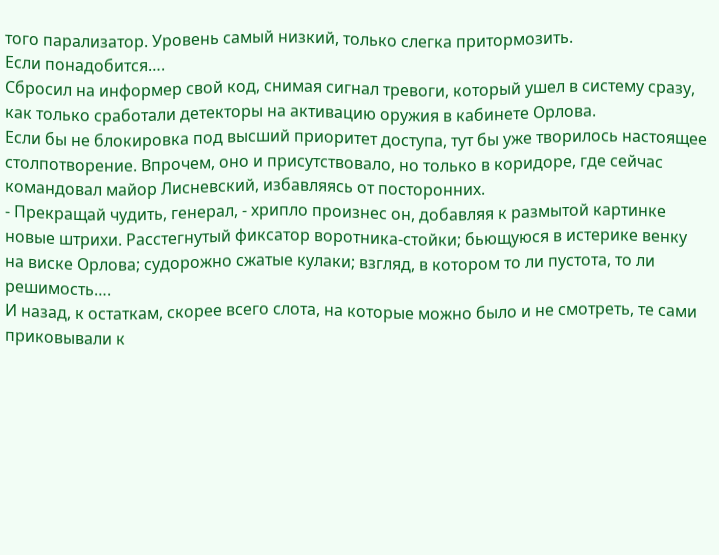того парализатор. Уровень самый низкий, только слегка притормозить.
Если понадобится….
Сбросил на информер свой код, снимая сигнал тревоги, который ушел в систему сразу, как только сработали детекторы на активацию оружия в кабинете Орлова.
Если бы не блокировка под высший приоритет доступа, тут бы уже творилось настоящее столпотворение. Впрочем, оно и присутствовало, но только в коридоре, где сейчас командовал майор Лисневский, избавляясь от посторонних.
- Прекращай чудить, генерал, - хрипло произнес он, добавляя к размытой картинке новые штрихи. Расстегнутый фиксатор воротника-стойки; бьющуюся в истерике венку на виске Орлова; судорожно сжатые кулаки; взгляд, в котором то ли пустота, то ли решимость….
И назад, к остаткам, скорее всего слота, на которые можно было и не смотреть, те сами приковывали к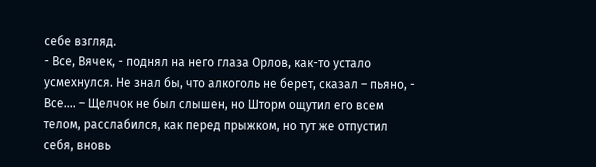себе взгляд.
- Все, Вячек, - поднял на него глаза Орлов, как-то устало усмехнулся. Не знал бы, что алкоголь не берет, сказал – пьяно, - Все…. – Щелчок не был слышен, но Шторм ощутил его всем телом, расслабился, как перед прыжком, но тут же отпустил себя, вновь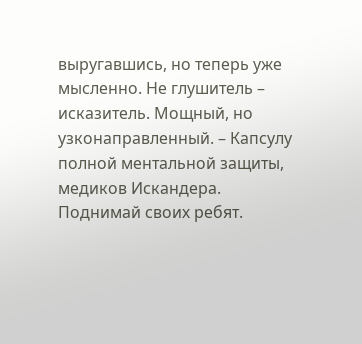выругавшись, но теперь уже мысленно. Не глушитель – исказитель. Мощный, но узконаправленный. – Капсулу полной ментальной защиты, медиков Искандера. Поднимай своих ребят.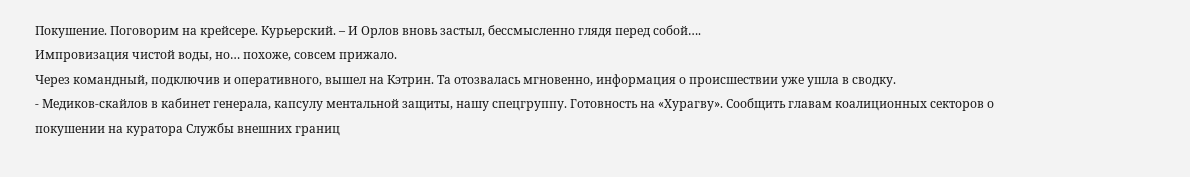Покушение. Поговорим на крейсере. Курьерский. – И Орлов вновь застыл, бессмысленно глядя перед собой….
Импровизация чистой воды, но… похоже, совсем прижало.
Через командный, подключив и оперативного, вышел на Кэтрин. Та отозвалась мгновенно, информация о происшествии уже ушла в сводку.
- Медиков-скайлов в кабинет генерала, капсулу ментальной защиты, нашу спецгруппу. Готовность на «Хурагву». Сообщить главам коалиционных секторов о покушении на куратора Службы внешних границ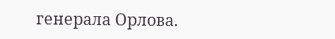генерала Орлова.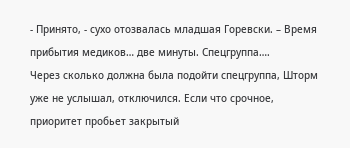- Принято, - сухо отозвалась младшая Горевски. – Время прибытия медиков… две минуты. Спецгруппа….
Через сколько должна была подойти спецгруппа, Шторм уже не услышал, отключился. Если что срочное, приоритет пробьет закрытый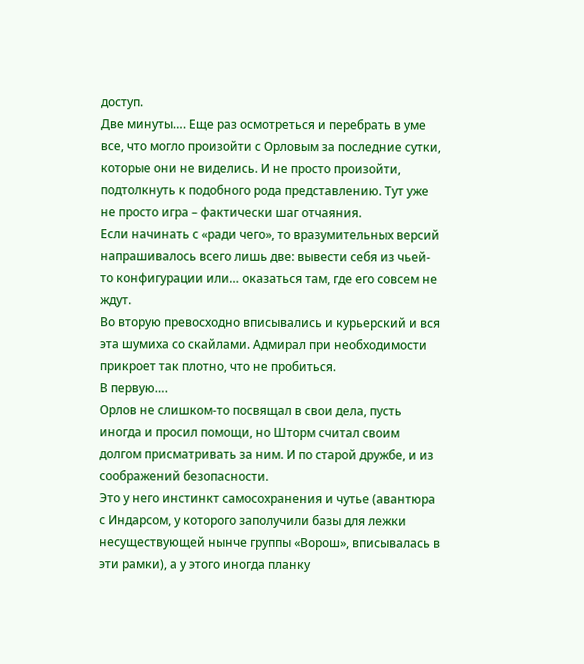доступ.
Две минуты…. Еще раз осмотреться и перебрать в уме все, что могло произойти с Орловым за последние сутки, которые они не виделись. И не просто произойти, подтолкнуть к подобного рода представлению. Тут уже не просто игра – фактически шаг отчаяния.
Если начинать с «ради чего», то вразумительных версий напрашивалось всего лишь две: вывести себя из чьей-то конфигурации или… оказаться там, где его совсем не ждут.
Во вторую превосходно вписывались и курьерский и вся эта шумиха со скайлами. Адмирал при необходимости прикроет так плотно, что не пробиться.
В первую….
Орлов не слишком-то посвящал в свои дела, пусть иногда и просил помощи, но Шторм считал своим долгом присматривать за ним. И по старой дружбе, и из соображений безопасности.
Это у него инстинкт самосохранения и чутье (авантюра с Индарсом, у которого заполучили базы для лежки несуществующей нынче группы «Ворош», вписывалась в эти рамки), а у этого иногда планку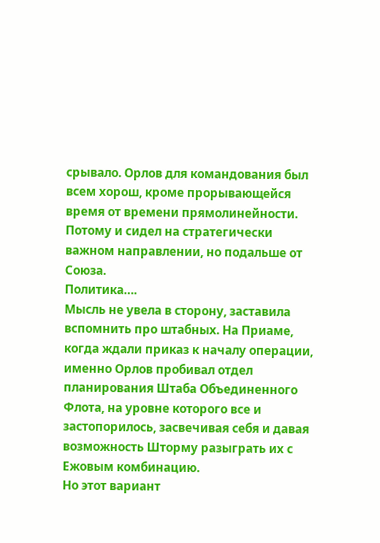срывало. Орлов для командования был всем хорош, кроме прорывающейся время от времени прямолинейности. Потому и сидел на стратегически важном направлении, но подальше от Союза.
Политика….
Мысль не увела в сторону, заставила вспомнить про штабных. На Приаме, когда ждали приказ к началу операции, именно Орлов пробивал отдел планирования Штаба Объединенного Флота, на уровне которого все и застопорилось, засвечивая себя и давая возможность Шторму разыграть их с Ежовым комбинацию.
Но этот вариант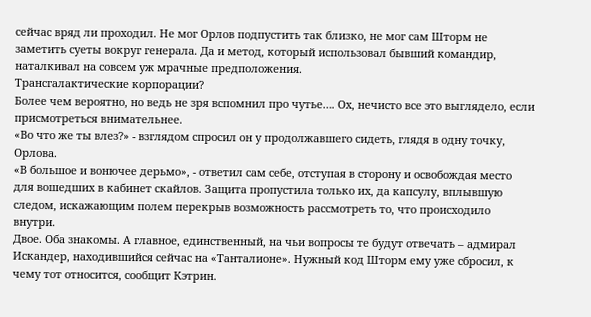сейчас вряд ли проходил. Не мог Орлов подпустить так близко, не мог сам Шторм не заметить суеты вокруг генерала. Да и метод, который использовал бывший командир, наталкивал на совсем уж мрачные предположения.
Трансгалактические корпорации?
Более чем вероятно, но ведь не зря вспомнил про чутье…. Ох, нечисто все это выглядело, если присмотреться внимательнее.
«Во что же ты влез?» - взглядом спросил он у продолжавшего сидеть, глядя в одну точку, Орлова.
«В большое и вонючее дерьмо», - ответил сам себе, отступая в сторону и освобождая место для вошедших в кабинет скайлов. Защита пропустила только их, да капсулу, вплывшую следом, искажающим полем перекрыв возможность рассмотреть то, что происходило внутри.
Двое. Оба знакомы. А главное, единственный, на чьи вопросы те будут отвечать – адмирал Искандер, находившийся сейчас на «Танталионе». Нужный код Шторм ему уже сбросил, к чему тот относится, сообщит Кэтрин.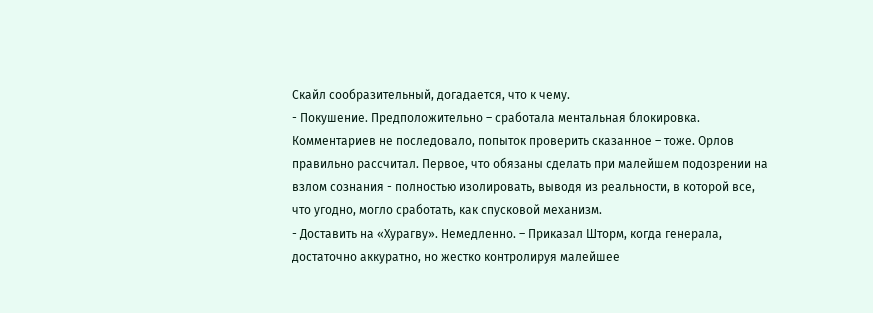Скайл сообразительный, догадается, что к чему.
- Покушение. Предположительно – сработала ментальная блокировка.
Комментариев не последовало, попыток проверить сказанное – тоже. Орлов правильно рассчитал. Первое, что обязаны сделать при малейшем подозрении на взлом сознания - полностью изолировать, выводя из реальности, в которой все, что угодно, могло сработать, как спусковой механизм.
- Доставить на «Хурагву». Немедленно. – Приказал Шторм, когда генерала, достаточно аккуратно, но жестко контролируя малейшее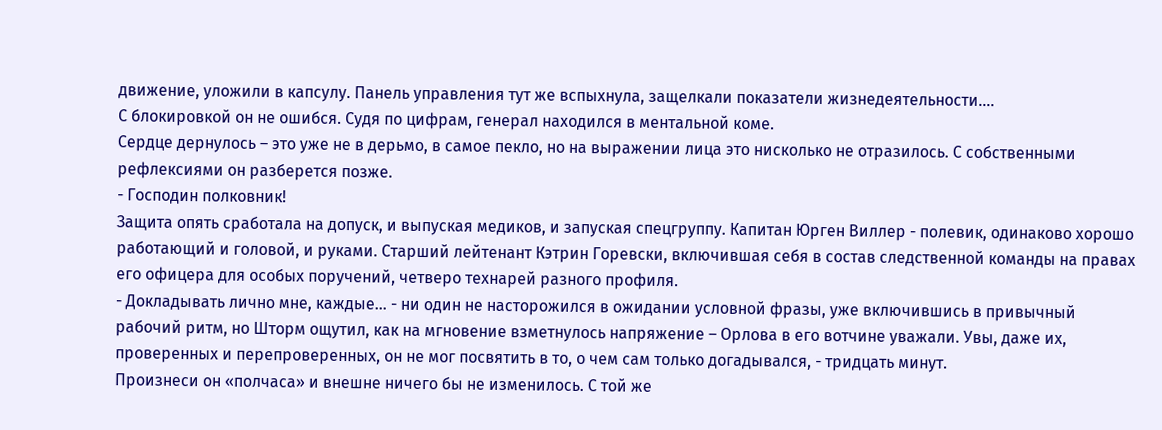движение, уложили в капсулу. Панель управления тут же вспыхнула, защелкали показатели жизнедеятельности….
С блокировкой он не ошибся. Судя по цифрам, генерал находился в ментальной коме.
Сердце дернулось – это уже не в дерьмо, в самое пекло, но на выражении лица это нисколько не отразилось. С собственными рефлексиями он разберется позже.
- Господин полковник!
Защита опять сработала на допуск, и выпуская медиков, и запуская спецгруппу. Капитан Юрген Виллер - полевик, одинаково хорошо работающий и головой, и руками. Старший лейтенант Кэтрин Горевски, включившая себя в состав следственной команды на правах его офицера для особых поручений, четверо технарей разного профиля.
- Докладывать лично мне, каждые… - ни один не насторожился в ожидании условной фразы, уже включившись в привычный рабочий ритм, но Шторм ощутил, как на мгновение взметнулось напряжение – Орлова в его вотчине уважали. Увы, даже их, проверенных и перепроверенных, он не мог посвятить в то, о чем сам только догадывался, - тридцать минут.
Произнеси он «полчаса» и внешне ничего бы не изменилось. С той же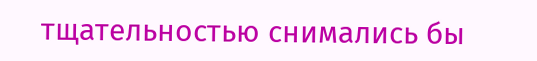тщательностью снимались бы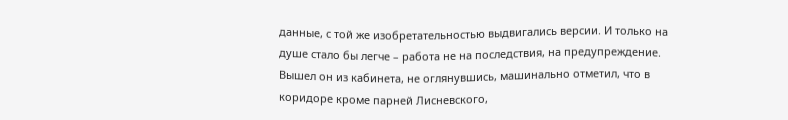данные, с той же изобретательностью выдвигались версии. И только на душе стало бы легче – работа не на последствия, на предупреждение.
Вышел он из кабинета, не оглянувшись, машинально отметил, что в коридоре кроме парней Лисневского,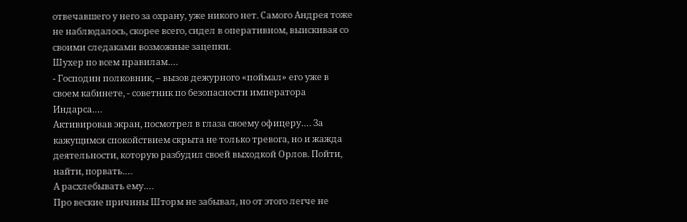отвечавшего у него за охрану, уже никого нет. Самого Андрея тоже не наблюдалось, скорее всего, сидел в оперативном, выискивая со своими следаками возможные зацепки.
Шухер по всем правилам….
- Господин полковник, – вызов дежурного «поймал» его уже в своем кабинете, - советник по безопасности императора Индарса….
Активировав экран, посмотрел в глаза своему офицеру…. За кажущимся спокойствием скрыта не только тревога, но и жажда деятельности, которую разбудил своей выходкой Орлов. Пойти, найти, порвать….
А расхлебывать ему….
Про веские причины Шторм не забывал, но от этого легче не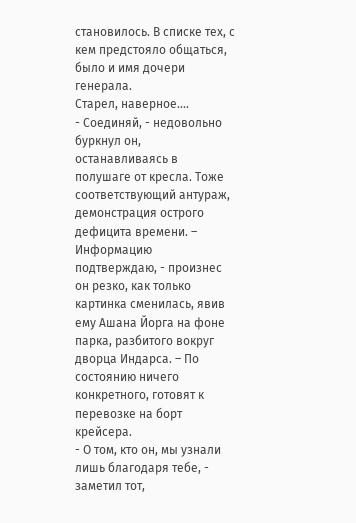становилось. В списке тех, с кем предстояло общаться, было и имя дочери генерала.
Старел, наверное….
- Соединяй, - недовольно буркнул он, останавливаясь в полушаге от кресла. Тоже соответствующий антураж, демонстрация острого дефицита времени. – Информацию подтверждаю, - произнес он резко, как только картинка сменилась, явив ему Ашана Йорга на фоне парка, разбитого вокруг дворца Индарса. – По состоянию ничего конкретного, готовят к перевозке на борт крейсера.
- О том, кто он, мы узнали лишь благодаря тебе, - заметил тот,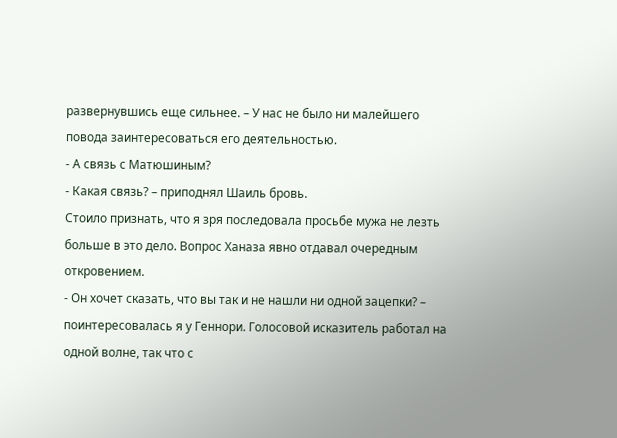развернувшись еще сильнее. – У нас не было ни малейшего повода заинтересоваться его деятельностью.
- А связь с Матюшиным?
- Какая связь? – приподнял Шаиль бровь.
Стоило признать, что я зря последовала просьбе мужа не лезть больше в это дело. Вопрос Ханаза явно отдавал очередным откровением.
- Он хочет сказать, что вы так и не нашли ни одной зацепки? – поинтересовалась я у Геннори. Голосовой исказитель работал на одной волне, так что с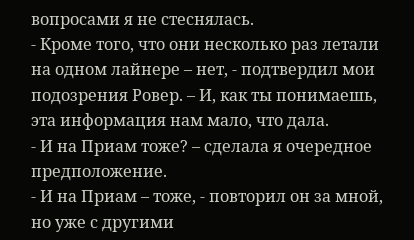вопросами я не стеснялась.
- Кроме того, что они несколько раз летали на одном лайнере – нет, - подтвердил мои подозрения Ровер. – И, как ты понимаешь, эта информация нам мало, что дала.
- И на Приам тоже? – сделала я очередное предположение.
- И на Приам – тоже, - повторил он за мной, но уже с другими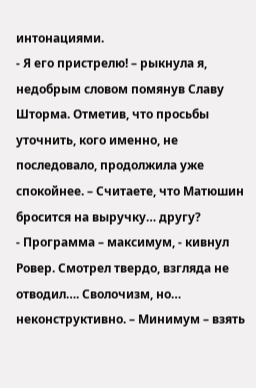интонациями.
- Я его пристрелю! – рыкнула я, недобрым словом помянув Славу Шторма. Отметив, что просьбы уточнить, кого именно, не последовало, продолжила уже спокойнее. – Считаете, что Матюшин бросится на выручку… другу?
- Программа – максимум, - кивнул Ровер. Смотрел твердо, взгляда не отводил…. Сволочизм, но… неконструктивно. – Минимум – взять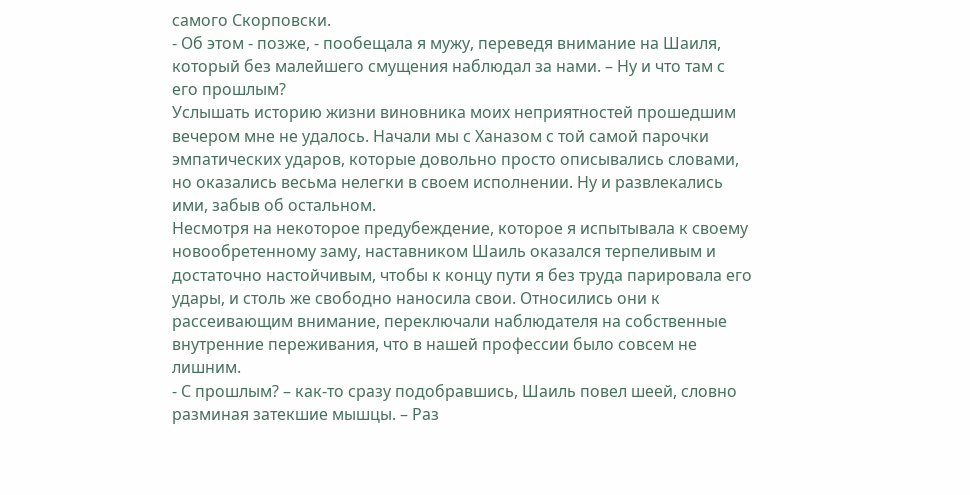самого Скорповски.
- Об этом - позже, - пообещала я мужу, переведя внимание на Шаиля, который без малейшего смущения наблюдал за нами. – Ну и что там с его прошлым?
Услышать историю жизни виновника моих неприятностей прошедшим вечером мне не удалось. Начали мы с Ханазом с той самой парочки эмпатических ударов, которые довольно просто описывались словами, но оказались весьма нелегки в своем исполнении. Ну и развлекались ими, забыв об остальном.
Несмотря на некоторое предубеждение, которое я испытывала к своему новообретенному заму, наставником Шаиль оказался терпеливым и достаточно настойчивым, чтобы к концу пути я без труда парировала его удары, и столь же свободно наносила свои. Относились они к рассеивающим внимание, переключали наблюдателя на собственные внутренние переживания, что в нашей профессии было совсем не лишним.
- С прошлым? – как-то сразу подобравшись, Шаиль повел шеей, словно разминая затекшие мышцы. – Раз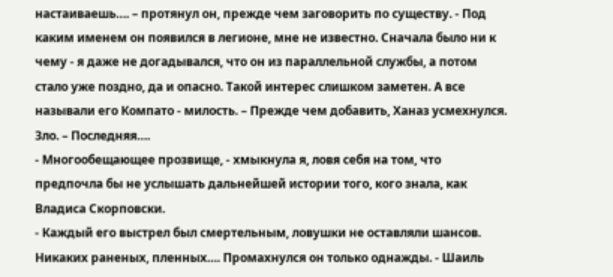настаиваешь…. – протянул он, прежде чем заговорить по существу. - Под каким именем он появился в легионе, мне не известно. Сначала было ни к чему - я даже не догадывался, что он из параллельной службы, а потом стало уже поздно, да и опасно. Такой интерес слишком заметен. А все называли его Компато - милость. – Прежде чем добавить, Ханаз усмехнулся. Зло. – Последняя….
- Многообещающее прозвище, - хмыкнула я, ловя себя на том, что предпочла бы не услышать дальнейшей истории того, кого знала, как Владиса Скорповски.
- Каждый его выстрел был смертельным, ловушки не оставляли шансов. Никаких раненых, пленных…. Промахнулся он только однажды. - Шаиль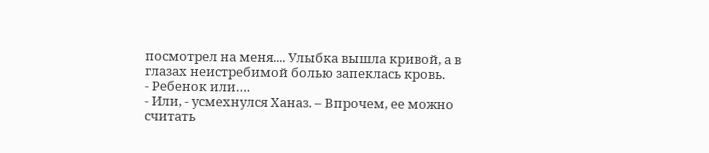посмотрел на меня.... Улыбка вышла кривой, а в глазах неистребимой болью запеклась кровь.
- Ребенок или….
- Или, - усмехнулся Ханаз. – Впрочем, ее можно считать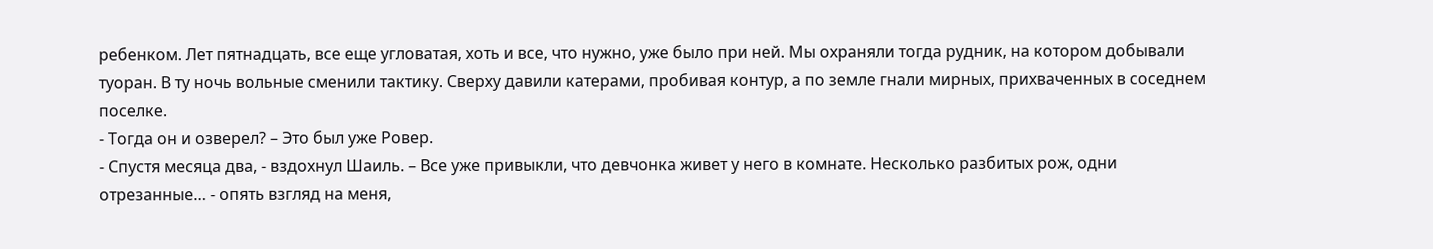ребенком. Лет пятнадцать, все еще угловатая, хоть и все, что нужно, уже было при ней. Мы охраняли тогда рудник, на котором добывали туоран. В ту ночь вольные сменили тактику. Сверху давили катерами, пробивая контур, а по земле гнали мирных, прихваченных в соседнем поселке.
- Тогда он и озверел? – Это был уже Ровер.
- Спустя месяца два, - вздохнул Шаиль. – Все уже привыкли, что девчонка живет у него в комнате. Несколько разбитых рож, одни отрезанные… - опять взгляд на меня,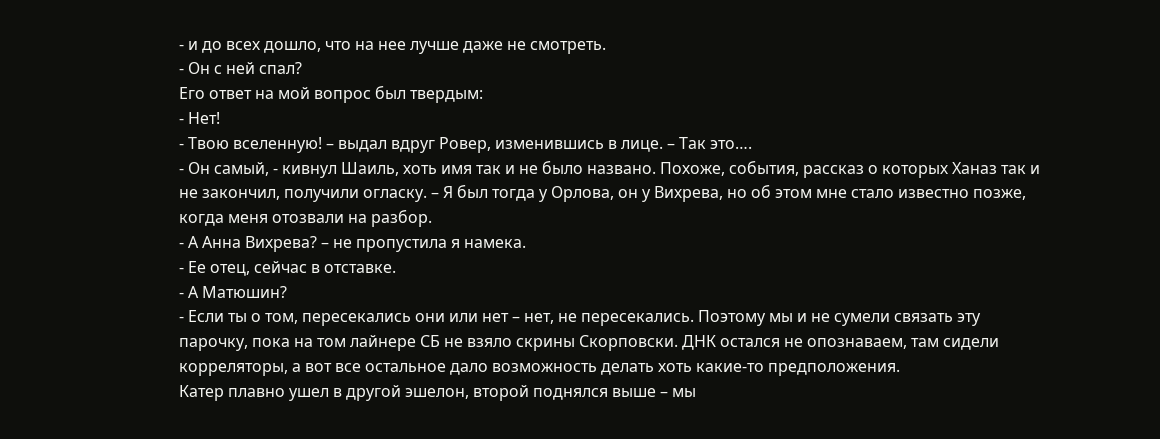- и до всех дошло, что на нее лучше даже не смотреть.
- Он с ней спал?
Его ответ на мой вопрос был твердым:
- Нет!
- Твою вселенную! – выдал вдруг Ровер, изменившись в лице. – Так это….
- Он самый, - кивнул Шаиль, хоть имя так и не было названо. Похоже, события, рассказ о которых Ханаз так и не закончил, получили огласку. – Я был тогда у Орлова, он у Вихрева, но об этом мне стало известно позже, когда меня отозвали на разбор.
- А Анна Вихрева? – не пропустила я намека.
- Ее отец, сейчас в отставке.
- А Матюшин?
- Если ты о том, пересекались они или нет – нет, не пересекались. Поэтому мы и не сумели связать эту парочку, пока на том лайнере СБ не взяло скрины Скорповски. ДНК остался не опознаваем, там сидели корреляторы, а вот все остальное дало возможность делать хоть какие-то предположения.
Катер плавно ушел в другой эшелон, второй поднялся выше – мы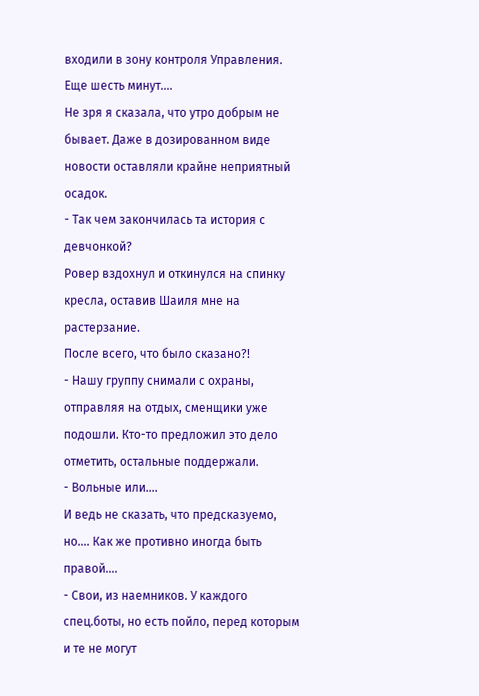входили в зону контроля Управления. Еще шесть минут….
Не зря я сказала, что утро добрым не бывает. Даже в дозированном виде новости оставляли крайне неприятный осадок.
- Так чем закончилась та история с девчонкой?
Ровер вздохнул и откинулся на спинку кресла, оставив Шаиля мне на растерзание.
После всего, что было сказано?!
- Нашу группу снимали с охраны, отправляя на отдых, сменщики уже подошли. Кто-то предложил это дело отметить, остальные поддержали.
- Вольные или….
И ведь не сказать, что предсказуемо, но…. Как же противно иногда быть правой….
- Свои, из наемников. У каждого спец.боты, но есть пойло, перед которым и те не могут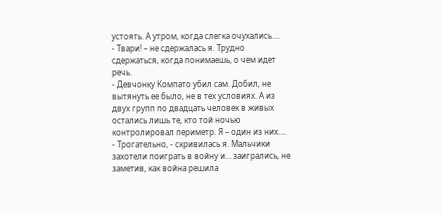устоять. А утром, когда слегка очухались….
- Твари! – не сдержалась я. Трудно сдержаться, когда понимаешь, о чем идет речь.
- Девчонку Компато убил сам. Добил, не вытянуть ее было, не в тех условиях. А из двух групп по двадцать человек в живых остались лишь те, кто той ночью контролировал периметр. Я – один из них….
- Трогательно, - скривилась я. Мальчики захотели поиграть в войну и… заигрались, не заметив, как война решила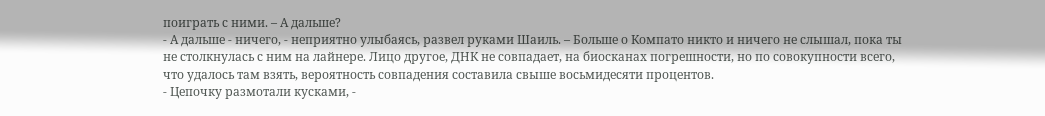поиграть с ними. – А дальше?
- А дальше - ничего, - неприятно улыбаясь, развел руками Шаиль. – Больше о Компато никто и ничего не слышал, пока ты не столкнулась с ним на лайнере. Лицо другое, ДНК не совпадает, на биосканах погрешности, но по совокупности всего, что удалось там взять, вероятность совпадения составила свыше восьмидесяти процентов.
- Цепочку размотали кусками, -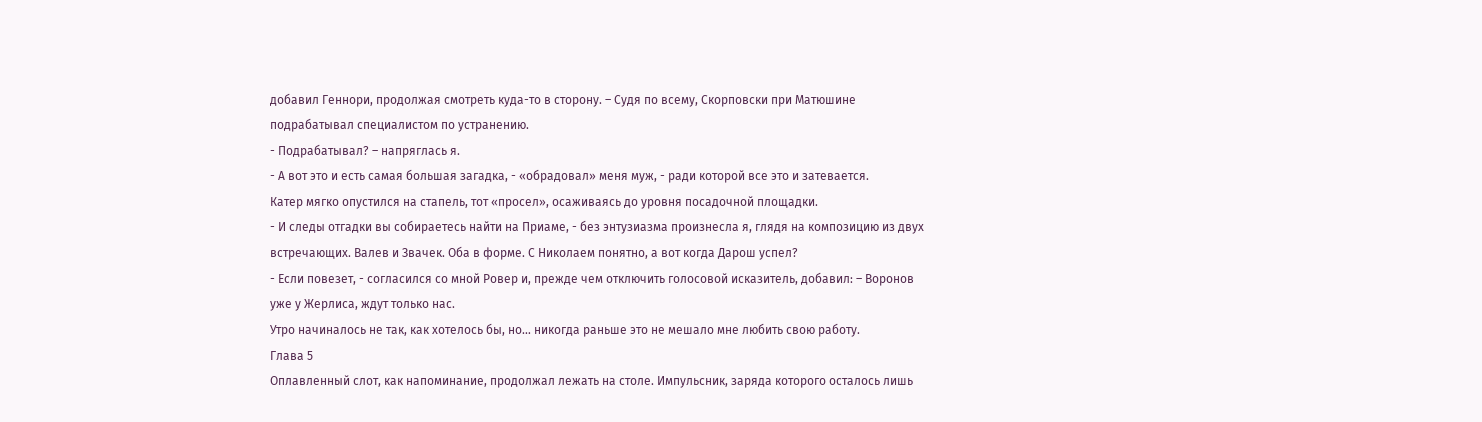добавил Геннори, продолжая смотреть куда-то в сторону. – Судя по всему, Скорповски при Матюшине подрабатывал специалистом по устранению.
- Подрабатывал? – напряглась я.
- А вот это и есть самая большая загадка, - «обрадовал» меня муж, - ради которой все это и затевается.
Катер мягко опустился на стапель, тот «просел», осаживаясь до уровня посадочной площадки.
- И следы отгадки вы собираетесь найти на Приаме, - без энтузиазма произнесла я, глядя на композицию из двух встречающих. Валев и Звачек. Оба в форме. С Николаем понятно, а вот когда Дарош успел?
- Если повезет, - согласился со мной Ровер и, прежде чем отключить голосовой исказитель, добавил: – Воронов уже у Жерлиса, ждут только нас.
Утро начиналось не так, как хотелось бы, но… никогда раньше это не мешало мне любить свою работу.
Глава 5
Оплавленный слот, как напоминание, продолжал лежать на столе. Импульсник, заряда которого осталось лишь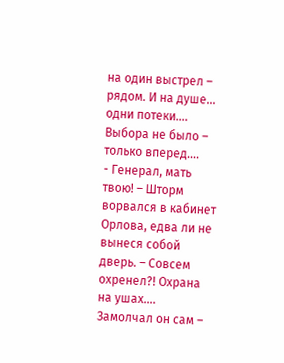на один выстрел – рядом. И на душе… одни потеки….
Выбора не было – только вперед….
- Генерал, мать твою! – Шторм ворвался в кабинет Орлова, едва ли не вынеся собой дверь. – Совсем охренел?! Охрана на ушах….
Замолчал он сам –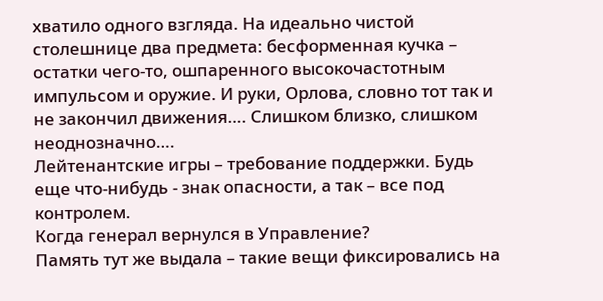хватило одного взгляда. На идеально чистой столешнице два предмета: бесформенная кучка – остатки чего-то, ошпаренного высокочастотным импульсом и оружие. И руки, Орлова, словно тот так и не закончил движения…. Слишком близко, слишком неоднозначно….
Лейтенантские игры – требование поддержки. Будь еще что-нибудь - знак опасности, а так – все под контролем.
Когда генерал вернулся в Управление?
Память тут же выдала – такие вещи фиксировались на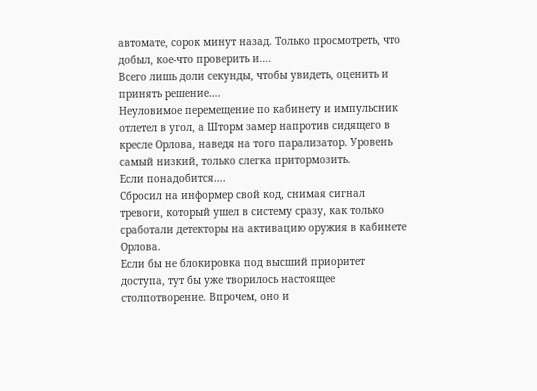автомате, сорок минут назад. Только просмотреть, что добыл, кое-что проверить и….
Всего лишь доли секунды, чтобы увидеть, оценить и принять решение….
Неуловимое перемещение по кабинету и импульсник отлетел в угол, а Шторм замер напротив сидящего в кресле Орлова, наведя на того парализатор. Уровень самый низкий, только слегка притормозить.
Если понадобится….
Сбросил на информер свой код, снимая сигнал тревоги, который ушел в систему сразу, как только сработали детекторы на активацию оружия в кабинете Орлова.
Если бы не блокировка под высший приоритет доступа, тут бы уже творилось настоящее столпотворение. Впрочем, оно и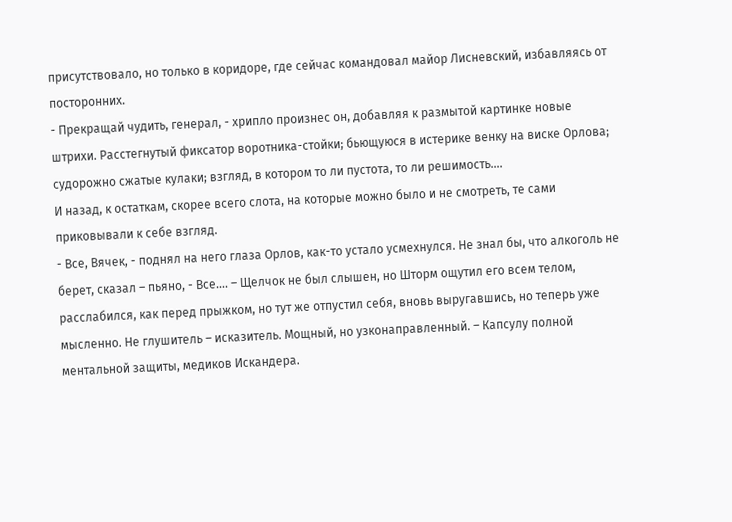присутствовало, но только в коридоре, где сейчас командовал майор Лисневский, избавляясь от посторонних.
- Прекращай чудить, генерал, - хрипло произнес он, добавляя к размытой картинке новые штрихи. Расстегнутый фиксатор воротника-стойки; бьющуюся в истерике венку на виске Орлова; судорожно сжатые кулаки; взгляд, в котором то ли пустота, то ли решимость….
И назад, к остаткам, скорее всего слота, на которые можно было и не смотреть, те сами приковывали к себе взгляд.
- Все, Вячек, - поднял на него глаза Орлов, как-то устало усмехнулся. Не знал бы, что алкоголь не берет, сказал – пьяно, - Все…. – Щелчок не был слышен, но Шторм ощутил его всем телом, расслабился, как перед прыжком, но тут же отпустил себя, вновь выругавшись, но теперь уже мысленно. Не глушитель – исказитель. Мощный, но узконаправленный. – Капсулу полной ментальной защиты, медиков Искандера.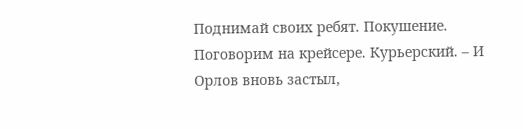Поднимай своих ребят. Покушение. Поговорим на крейсере. Курьерский. – И Орлов вновь застыл,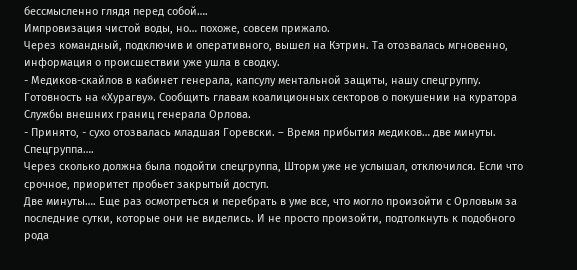бессмысленно глядя перед собой….
Импровизация чистой воды, но… похоже, совсем прижало.
Через командный, подключив и оперативного, вышел на Кэтрин. Та отозвалась мгновенно, информация о происшествии уже ушла в сводку.
- Медиков-скайлов в кабинет генерала, капсулу ментальной защиты, нашу спецгруппу. Готовность на «Хурагву». Сообщить главам коалиционных секторов о покушении на куратора Службы внешних границ генерала Орлова.
- Принято, - сухо отозвалась младшая Горевски. – Время прибытия медиков… две минуты. Спецгруппа….
Через сколько должна была подойти спецгруппа, Шторм уже не услышал, отключился. Если что срочное, приоритет пробьет закрытый доступ.
Две минуты…. Еще раз осмотреться и перебрать в уме все, что могло произойти с Орловым за последние сутки, которые они не виделись. И не просто произойти, подтолкнуть к подобного рода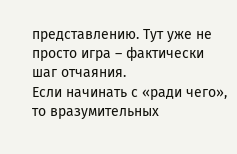представлению. Тут уже не просто игра – фактически шаг отчаяния.
Если начинать с «ради чего», то вразумительных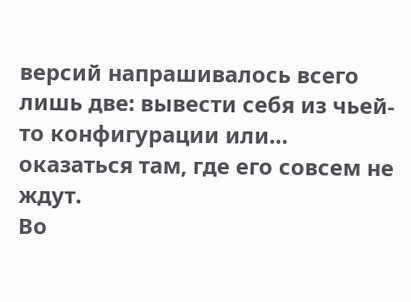версий напрашивалось всего лишь две: вывести себя из чьей-то конфигурации или… оказаться там, где его совсем не ждут.
Во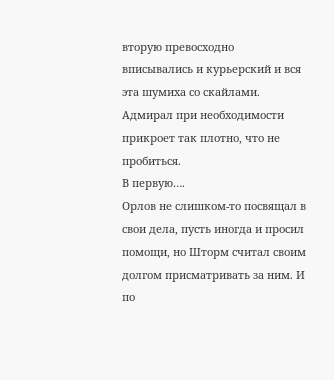вторую превосходно вписывались и курьерский и вся эта шумиха со скайлами. Адмирал при необходимости прикроет так плотно, что не пробиться.
В первую….
Орлов не слишком-то посвящал в свои дела, пусть иногда и просил помощи, но Шторм считал своим долгом присматривать за ним. И по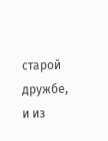старой дружбе, и из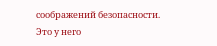соображений безопасности.
Это у него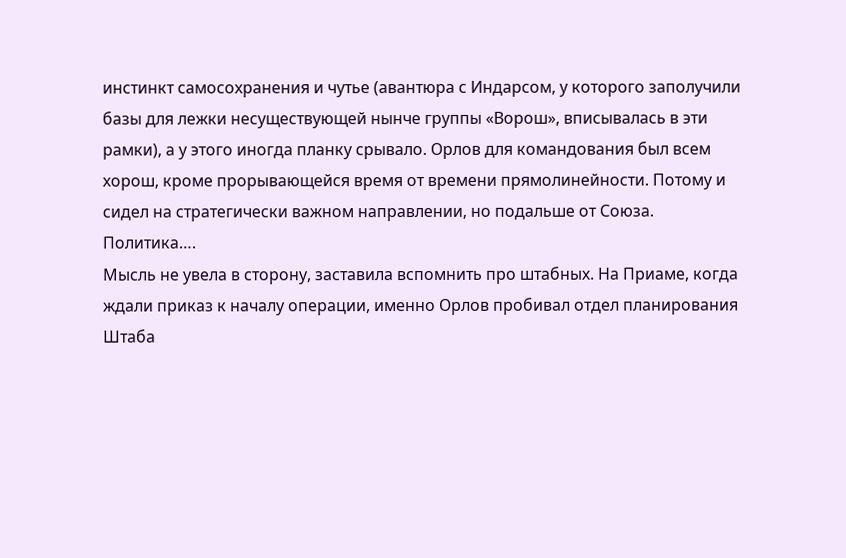инстинкт самосохранения и чутье (авантюра с Индарсом, у которого заполучили базы для лежки несуществующей нынче группы «Ворош», вписывалась в эти рамки), а у этого иногда планку срывало. Орлов для командования был всем хорош, кроме прорывающейся время от времени прямолинейности. Потому и сидел на стратегически важном направлении, но подальше от Союза.
Политика….
Мысль не увела в сторону, заставила вспомнить про штабных. На Приаме, когда ждали приказ к началу операции, именно Орлов пробивал отдел планирования Штаба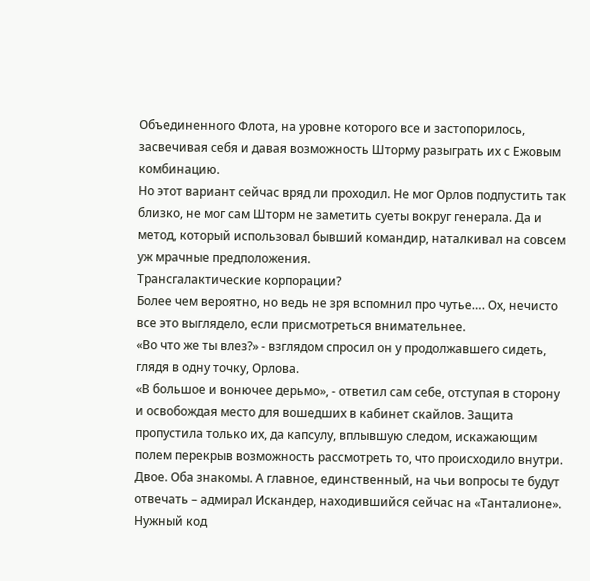Объединенного Флота, на уровне которого все и застопорилось, засвечивая себя и давая возможность Шторму разыграть их с Ежовым комбинацию.
Но этот вариант сейчас вряд ли проходил. Не мог Орлов подпустить так близко, не мог сам Шторм не заметить суеты вокруг генерала. Да и метод, который использовал бывший командир, наталкивал на совсем уж мрачные предположения.
Трансгалактические корпорации?
Более чем вероятно, но ведь не зря вспомнил про чутье…. Ох, нечисто все это выглядело, если присмотреться внимательнее.
«Во что же ты влез?» - взглядом спросил он у продолжавшего сидеть, глядя в одну точку, Орлова.
«В большое и вонючее дерьмо», - ответил сам себе, отступая в сторону и освобождая место для вошедших в кабинет скайлов. Защита пропустила только их, да капсулу, вплывшую следом, искажающим полем перекрыв возможность рассмотреть то, что происходило внутри.
Двое. Оба знакомы. А главное, единственный, на чьи вопросы те будут отвечать – адмирал Искандер, находившийся сейчас на «Танталионе». Нужный код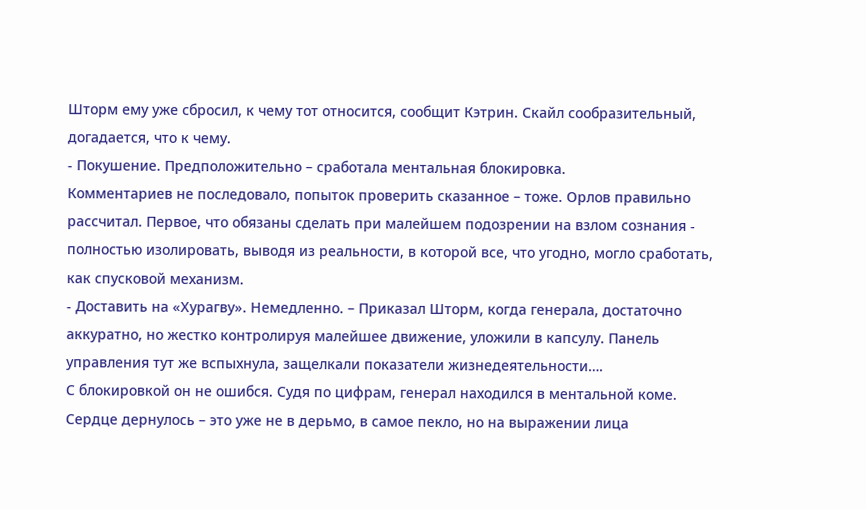Шторм ему уже сбросил, к чему тот относится, сообщит Кэтрин. Скайл сообразительный, догадается, что к чему.
- Покушение. Предположительно – сработала ментальная блокировка.
Комментариев не последовало, попыток проверить сказанное – тоже. Орлов правильно рассчитал. Первое, что обязаны сделать при малейшем подозрении на взлом сознания - полностью изолировать, выводя из реальности, в которой все, что угодно, могло сработать, как спусковой механизм.
- Доставить на «Хурагву». Немедленно. – Приказал Шторм, когда генерала, достаточно аккуратно, но жестко контролируя малейшее движение, уложили в капсулу. Панель управления тут же вспыхнула, защелкали показатели жизнедеятельности….
С блокировкой он не ошибся. Судя по цифрам, генерал находился в ментальной коме.
Сердце дернулось – это уже не в дерьмо, в самое пекло, но на выражении лица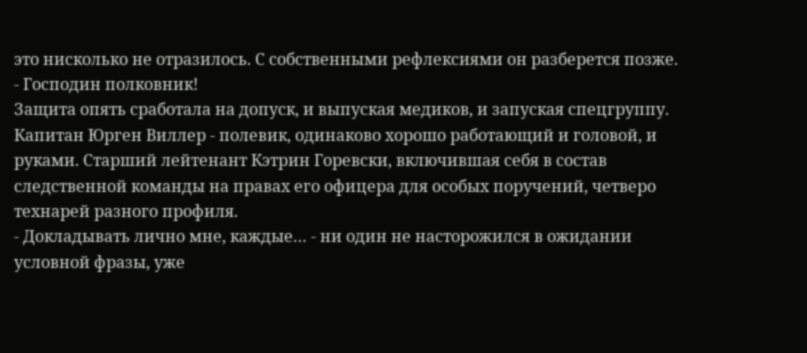это нисколько не отразилось. С собственными рефлексиями он разберется позже.
- Господин полковник!
Защита опять сработала на допуск, и выпуская медиков, и запуская спецгруппу. Капитан Юрген Виллер - полевик, одинаково хорошо работающий и головой, и руками. Старший лейтенант Кэтрин Горевски, включившая себя в состав следственной команды на правах его офицера для особых поручений, четверо технарей разного профиля.
- Докладывать лично мне, каждые… - ни один не насторожился в ожидании условной фразы, уже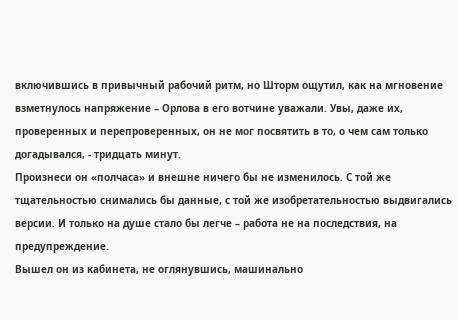включившись в привычный рабочий ритм, но Шторм ощутил, как на мгновение взметнулось напряжение – Орлова в его вотчине уважали. Увы, даже их, проверенных и перепроверенных, он не мог посвятить в то, о чем сам только догадывался, - тридцать минут.
Произнеси он «полчаса» и внешне ничего бы не изменилось. С той же тщательностью снимались бы данные, с той же изобретательностью выдвигались версии. И только на душе стало бы легче – работа не на последствия, на предупреждение.
Вышел он из кабинета, не оглянувшись, машинально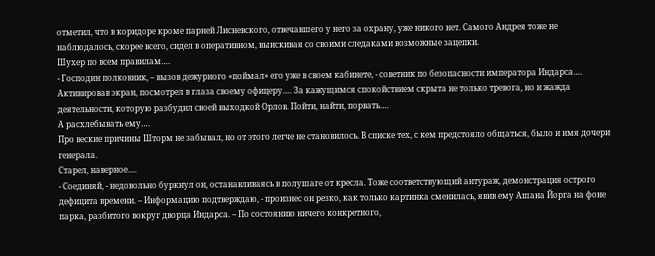отметил, что в коридоре кроме парней Лисневского, отвечавшего у него за охрану, уже никого нет. Самого Андрея тоже не наблюдалось, скорее всего, сидел в оперативном, выискивая со своими следаками возможные зацепки.
Шухер по всем правилам….
- Господин полковник, – вызов дежурного «поймал» его уже в своем кабинете, - советник по безопасности императора Индарса….
Активировав экран, посмотрел в глаза своему офицеру…. За кажущимся спокойствием скрыта не только тревога, но и жажда деятельности, которую разбудил своей выходкой Орлов. Пойти, найти, порвать….
А расхлебывать ему….
Про веские причины Шторм не забывал, но от этого легче не становилось. В списке тех, с кем предстояло общаться, было и имя дочери генерала.
Старел, наверное….
- Соединяй, - недовольно буркнул он, останавливаясь в полушаге от кресла. Тоже соответствующий антураж, демонстрация острого дефицита времени. – Информацию подтверждаю, - произнес он резко, как только картинка сменилась, явив ему Ашана Йорга на фоне парка, разбитого вокруг дворца Индарса. – По состоянию ничего конкретного,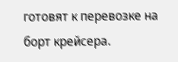готовят к перевозке на борт крейсера.